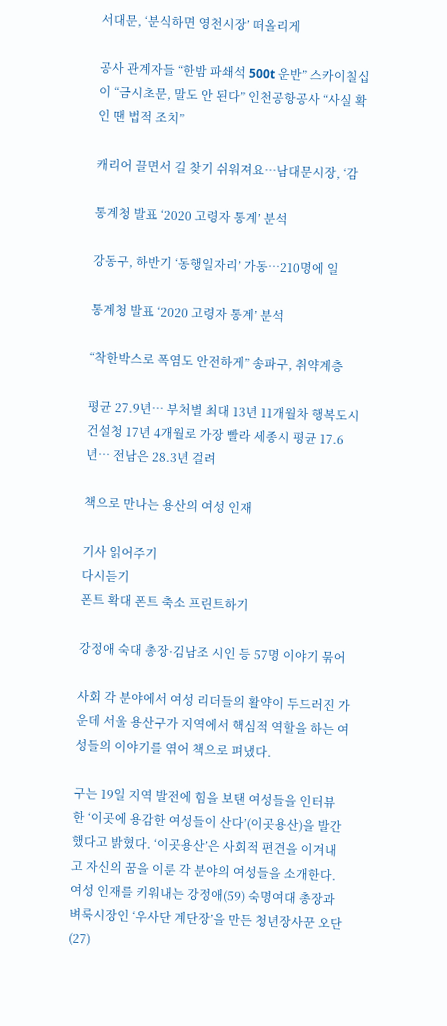서대문, ‘분식하면 영천시장’ 떠올리게

공사 관계자들 “한밤 파쇄석 500t 운반” 스카이칠십이 “금시초문, 말도 안 된다” 인천공항공사 “사실 확인 땐 법적 조치”

캐리어 끌면서 길 찾기 쉬워져요…남대문시장, ‘감

통계청 발표 ‘2020 고령자 통계’ 분석

강동구, 하반기 ‘동행일자리’ 가동…210명에 일

통계청 발표 ‘2020 고령자 통계’ 분석

“착한박스로 폭염도 안전하게” 송파구, 취약계층

평균 27.9년… 부처별 최대 13년 11개월차 행복도시건설청 17년 4개월로 가장 빨라 세종시 평균 17.6년… 전남은 28.3년 걸려

책으로 만나는 용산의 여성 인재

기사 읽어주기
다시듣기
폰트 확대 폰트 축소 프린트하기

강정애 숙대 총장·김남조 시인 등 57명 이야기 묶어

사회 각 분야에서 여성 리더들의 활약이 두드러진 가운데 서울 용산구가 지역에서 핵심적 역할을 하는 여성들의 이야기를 엮어 책으로 펴냈다.

구는 19일 지역 발전에 힘을 보탠 여성들을 인터뷰한 ‘이곳에 용감한 여성들이 산다’(이곳용산)을 발간했다고 밝혔다. ‘이곳용산’은 사회적 편견을 이겨내고 자신의 꿈을 이룬 각 분야의 여성들을 소개한다. 여성 인재를 키워내는 강정애(59) 숙명여대 총장과 벼룩시장인 ‘우사단 계단장’을 만든 청년장사꾼 오단(27)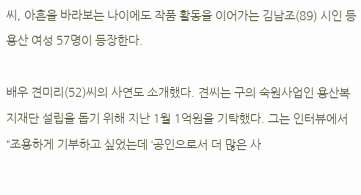씨, 아흔을 바라보는 나이에도 작품 활동을 이어가는 김남조(89) 시인 등 용산 여성 57명이 등장한다.

배우 견미리(52)씨의 사연도 소개했다. 견씨는 구의 숙원사업인 용산복지재단 설립을 돕기 위해 지난 1월 1억원을 기탁했다. 그는 인터뷰에서 “조용하게 기부하고 싶었는데 ‘공인으로서 더 많은 사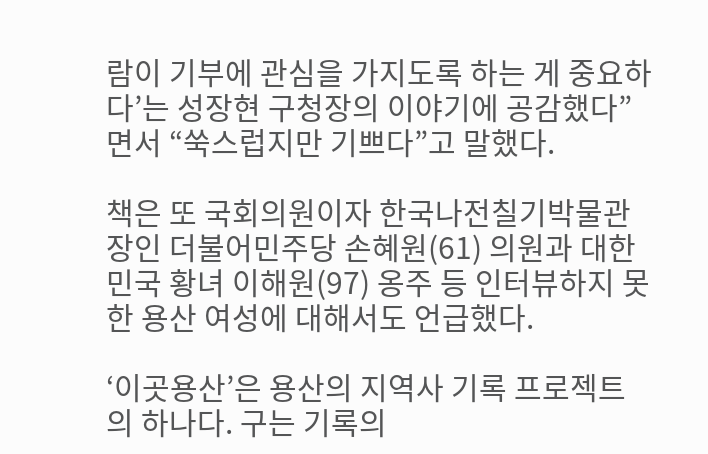람이 기부에 관심을 가지도록 하는 게 중요하다’는 성장현 구청장의 이야기에 공감했다”면서 “쑥스럽지만 기쁘다”고 말했다.

책은 또 국회의원이자 한국나전칠기박물관장인 더불어민주당 손혜원(61) 의원과 대한민국 황녀 이해원(97) 옹주 등 인터뷰하지 못한 용산 여성에 대해서도 언급했다.

‘이곳용산’은 용산의 지역사 기록 프로젝트의 하나다. 구는 기록의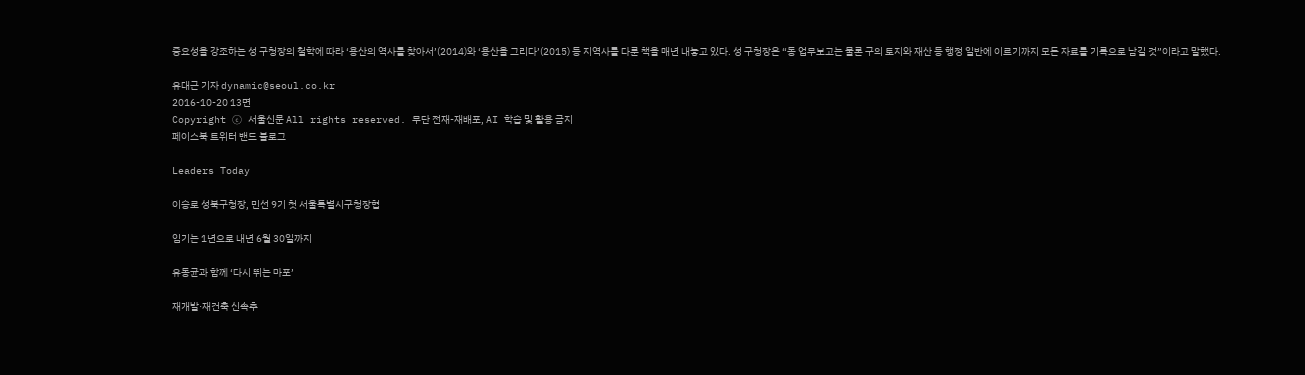중요성을 강조하는 성 구청장의 철학에 따라 ‘용산의 역사를 찾아서’(2014)와 ‘용산을 그리다’(2015) 등 지역사를 다룬 책을 매년 내놓고 있다. 성 구청장은 “동 업무보고는 물론 구의 토지와 재산 등 행정 일반에 이르기까지 모든 자료를 기록으로 남길 것”이라고 말했다.

유대근 기자 dynamic@seoul.co.kr
2016-10-20 13면
Copyright ⓒ 서울신문 All rights reserved. 무단 전재-재배포, AI 학습 및 활용 금지
페이스북 트위터 밴드 블로그

Leaders Today

이승로 성북구청장, 민선 9기 첫 서울특별시구청장협

임기는 1년으로 내년 6월 30일까지

유동균과 함께 ‘다시 뛰는 마포’

재개발·재건축 신속추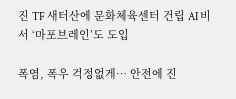진 TF 새터산에 문화체육센터 건립 AI 비서 ‘마포브레인’도 도입

폭염, 폭우 걱정없게… 안전에 진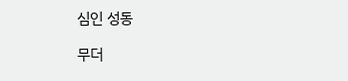심인 성동

무더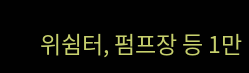위쉼터, 펌프장 등 1만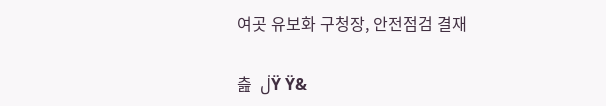여곳 유보화 구청장, 안전점검 결재

츮  ڶŸ Ÿ&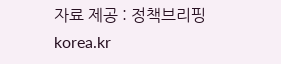자료 제공 : 정책브리핑 korea.kr